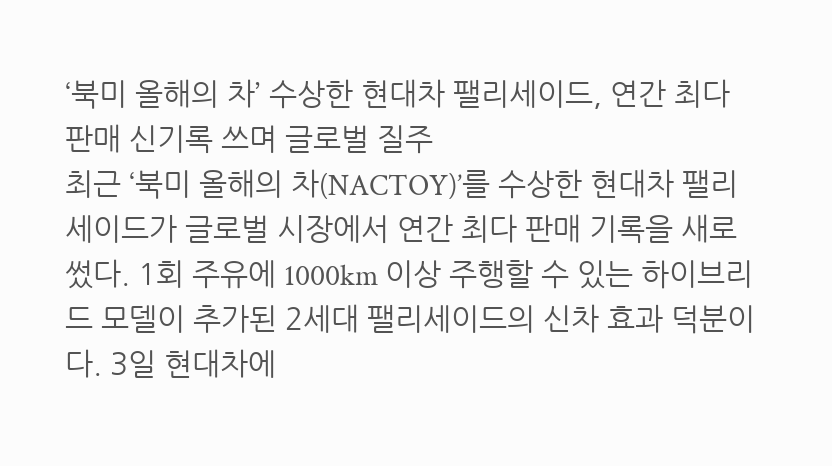‘북미 올해의 차’ 수상한 현대차 팰리세이드, 연간 최다 판매 신기록 쓰며 글로벌 질주
최근 ‘북미 올해의 차(NACTOY)’를 수상한 현대차 팰리세이드가 글로벌 시장에서 연간 최다 판매 기록을 새로 썼다. 1회 주유에 1000km 이상 주행할 수 있는 하이브리드 모델이 추가된 2세대 팰리세이드의 신차 효과 덕분이다. 3일 현대차에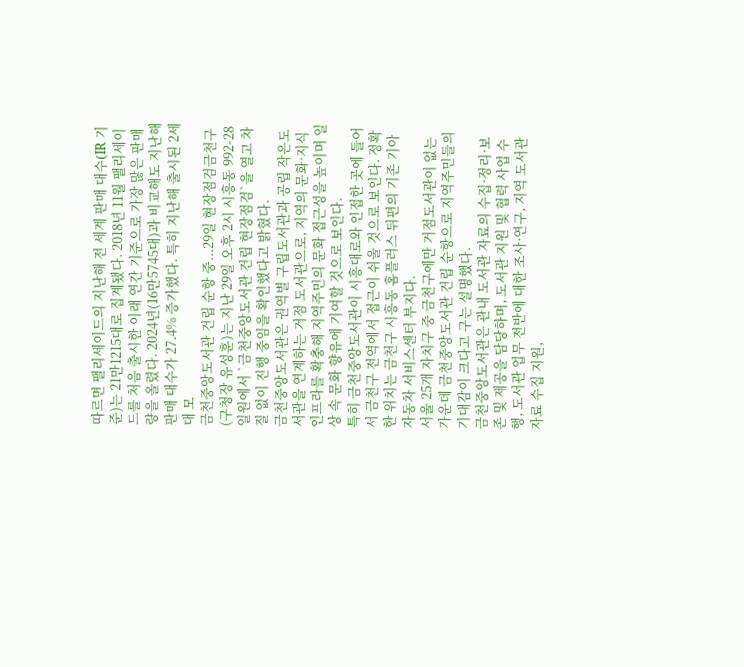따르면 팰리세이드의 지난해 전 세계 판매 대수(IR 기준)는 21만1215대로 집계됐다. 2018년 11월 팰리세이드를 처음 출시한 이래 연간 기준으로 가장 많은 판매량을 올렸다. 2024년(16만5745대)과 비교해도 지난해 판매 대수가 27.4% 증가했다. 특히 지난해 출시된 2세대 모
금천중앙도서관 건립 순항 중...29일 현장점검금천구(구청장 유성훈)는 지난 29일 오후 2시 시흥동 992-28 일원에서 `금천중앙도서관 건립 현장점검`을 열고 차질 없이 진행 중임을 확인했다고 밝혔다.
금천중앙도서관은 권역별 구립도서관과 공립 작은도서관을 연계하는 거점 도서관으로, 지역의 문화·지식 인프라를 확충해 지역주민의 문화 접근성을 높이며 일상 속 문화 향유에 기여할 것으로 보인다.
특히 금천중앙도서관이 시흥대로와 인접한 곳에 들어서 금천구 전역에서 접근이 쉬울 것으로 보인다. 정확한 위치는 금천구 시흥동 홈플러스 뒤편의 기존 기아자동차 서비스센터 부지다.
서울 25개 자치구 중 금천구에만 거점도서관이 없는 가운데 금천중앙도서관 건립 순항으로 지역주민들의 기대감이 크다고 구는 설명했다.
금천중앙도서관은 관내 도서관 자료의 수집·정리·보존 및 제공을 담당하며, 도서관 지원 및 협력 사업 수행, 도서관 업무 전반에 대한 조사·연구, 지역 도서관 자료 수집 지원,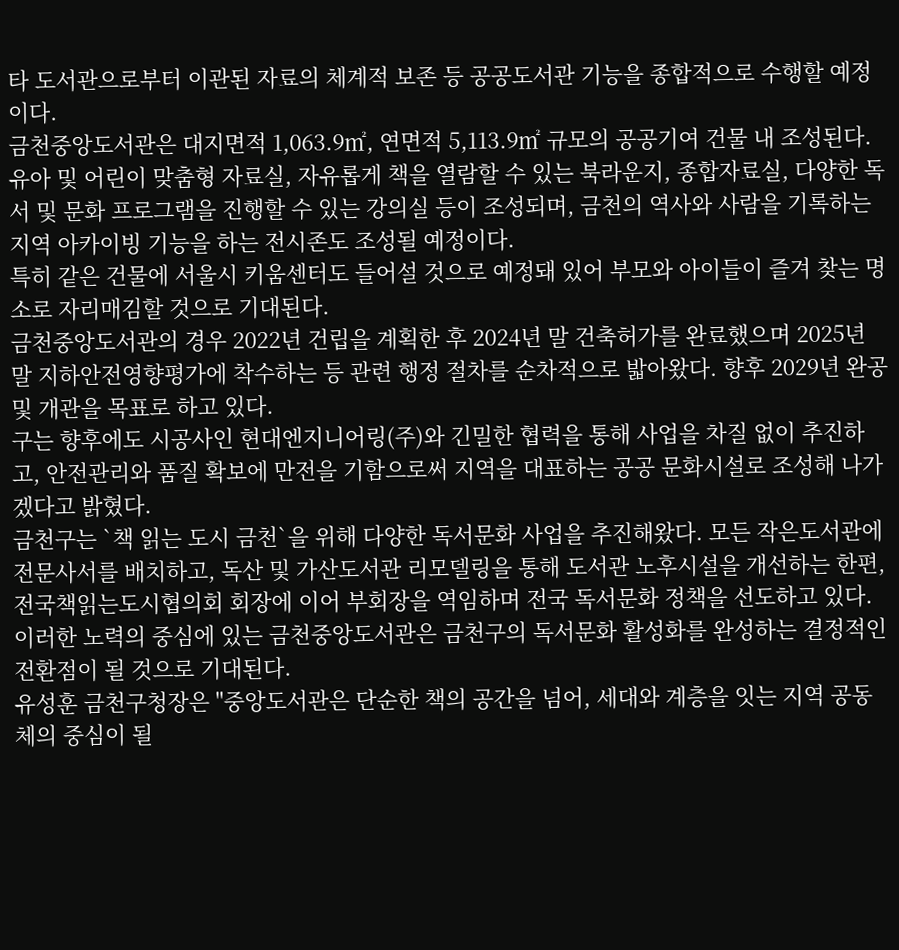타 도서관으로부터 이관된 자료의 체계적 보존 등 공공도서관 기능을 종합적으로 수행할 예정이다.
금천중앙도서관은 대지면적 1,063.9㎡, 연면적 5,113.9㎡ 규모의 공공기여 건물 내 조성된다.
유아 및 어린이 맞춤형 자료실, 자유롭게 책을 열람할 수 있는 북라운지, 종합자료실, 다양한 독서 및 문화 프로그램을 진행할 수 있는 강의실 등이 조성되며, 금천의 역사와 사람을 기록하는 지역 아카이빙 기능을 하는 전시존도 조성될 예정이다.
특히 같은 건물에 서울시 키움센터도 들어설 것으로 예정돼 있어 부모와 아이들이 즐겨 찾는 명소로 자리매김할 것으로 기대된다.
금천중앙도서관의 경우 2022년 건립을 계획한 후 2024년 말 건축허가를 완료했으며 2025년 말 지하안전영향평가에 착수하는 등 관련 행정 절차를 순차적으로 밟아왔다. 향후 2029년 완공 및 개관을 목표로 하고 있다.
구는 향후에도 시공사인 현대엔지니어링(주)와 긴밀한 협력을 통해 사업을 차질 없이 추진하고, 안전관리와 품질 확보에 만전을 기함으로써 지역을 대표하는 공공 문화시설로 조성해 나가겠다고 밝혔다.
금천구는 `책 읽는 도시 금천`을 위해 다양한 독서문화 사업을 추진해왔다. 모든 작은도서관에 전문사서를 배치하고, 독산 및 가산도서관 리모델링을 통해 도서관 노후시설을 개선하는 한편, 전국책읽는도시협의회 회장에 이어 부회장을 역임하며 전국 독서문화 정책을 선도하고 있다.
이러한 노력의 중심에 있는 금천중앙도서관은 금천구의 독서문화 활성화를 완성하는 결정적인 전환점이 될 것으로 기대된다.
유성훈 금천구청장은 "중앙도서관은 단순한 책의 공간을 넘어, 세대와 계층을 잇는 지역 공동체의 중심이 될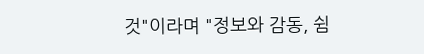것"이라며 "정보와 감동, 쉼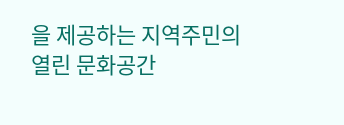을 제공하는 지역주민의 열린 문화공간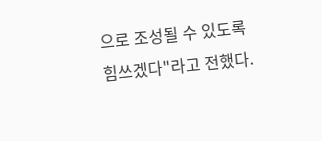으로 조성될 수 있도록 힘쓰겠다"라고 전했다.